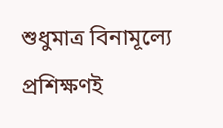শুধুমাত্র বিনামূল্যে প্রশিক্ষণই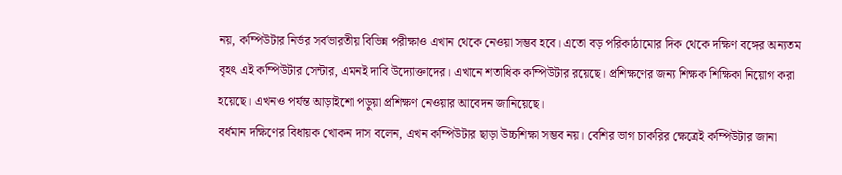নয়, কম্পিউটার নির্ভর সর্বভারতীয় বিভিন্ন পরীক্ষাও এখান থেকে নেওয়া সম্ভব হবে। এতো বড় পরিকাঠামোর দিক থেকে দক্ষিণ বঙ্গের অন্যতম বৃহৎ এই কম্পিউটার সেন্টার, এমনই দাবি উদ্যোক্তাদের। এখানে শতাধিক কম্পিউটার রয়েছে। প্রশিক্ষণের জন্য শিক্ষক শিক্ষিকা নিয়োগ করা হয়েছে। এখনও পর্যন্ত আড়াইশো পড়ুয়া প্রশিক্ষণ নেওয়ার আবেদন জানিয়েছে।
বর্ধমান দক্ষিণের বিধায়ক খোকন দাস বলেন, এখন কম্পিউটার ছাড়া উচ্চশিক্ষা সম্ভব নয়। বেশির ভাগ চাকরির ক্ষেত্রেই কম্পিউটার জানা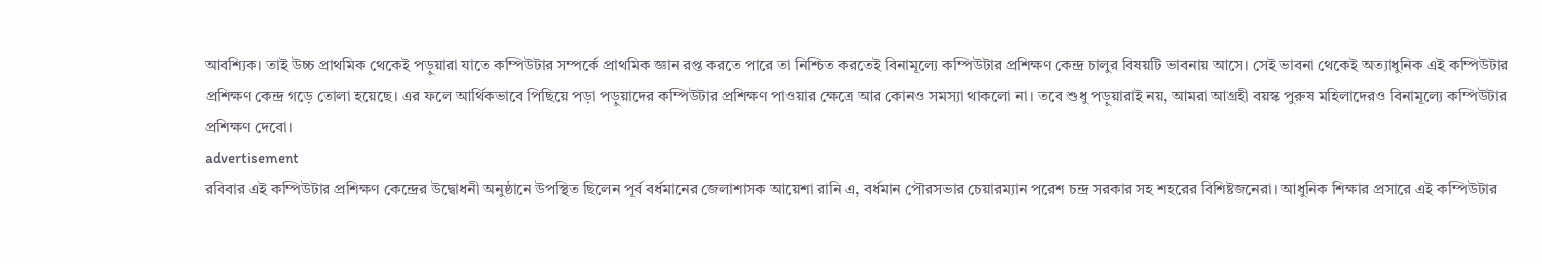আবশ্যিক। তাই উচ্চ প্রাথমিক থেকেই পড়ুয়ারা যাতে কম্পিউটার সম্পর্কে প্রাথমিক জ্ঞান রপ্ত করতে পারে তা নিশ্চিত করতেই বিনামূল্যে কম্পিউটার প্রশিক্ষণ কেন্দ্র চালুর বিষয়টি ভাবনায় আসে। সেই ভাবনা থেকেই অত্যাধুনিক এই কম্পিউটার প্রশিক্ষণ কেন্দ্র গড়ে তোলা হয়েছে। এর ফলে আর্থিকভাবে পিছিয়ে পড়া পড়ুয়াদের কম্পিউটার প্রশিক্ষণ পাওয়ার ক্ষেত্রে আর কোনও সমস্যা থাকলো না। তবে শুধু পড়ুয়ারাই নয়, আমরা আগ্রহী বয়স্ক পুরুষ মহিলাদেরও বিনামূল্যে কম্পিউটার প্রশিক্ষণ দেবো।
advertisement
রবিবার এই কম্পিউটার প্রশিক্ষণ কেন্দ্রের উদ্বোধনী অনুষ্ঠানে উপস্থিত ছিলেন পূর্ব বর্ধমানের জেলাশাসক আয়েশা রানি এ, বর্ধমান পৌরসভার চেয়ারম্যান পরেশ চন্দ্র সরকার সহ শহরের বিশিষ্টজনেরা। আধুনিক শিক্ষার প্রসারে এই কম্পিউটার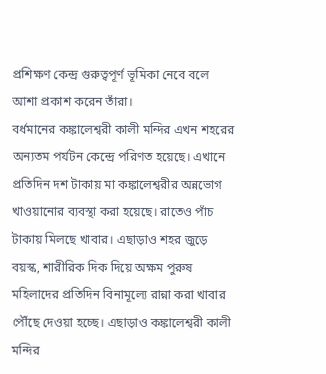প্রশিক্ষণ কেন্দ্র গুরুত্বপূর্ণ ভূমিকা নেবে বলে আশা প্রকাশ করেন তাঁরা।
বর্ধমানের কঙ্কালেশ্বরী কালী মন্দির এখন শহরের অন্যতম পর্যটন কেন্দ্রে পরিণত হয়েছে। এখানে প্রতিদিন দশ টাকায় মা কঙ্কালেশ্বরীর অন্নভোগ খাওয়ানোর ব্যবস্থা করা হয়েছে। রাতেও পাঁচ টাকায় মিলছে খাবার। এছাড়াও শহর জুড়ে বয়স্ক, শারীরিক দিক দিয়ে অক্ষম পুরুষ মহিলাদের প্রতিদিন বিনামূল্যে রান্না করা খাবার পৌঁছে দেওয়া হচ্ছে। এছাড়াও কঙ্কালেশ্বরী কালী মন্দির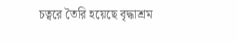চত্বরে তৈরি হয়েছে বৃদ্ধাশ্রম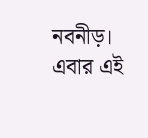নবনীড়। এবার এই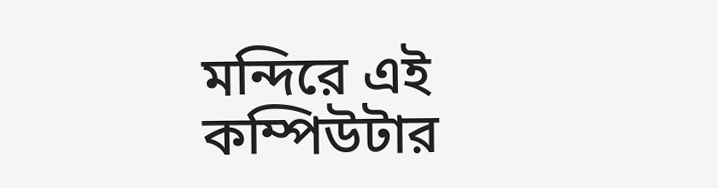মন্দিরে এই কম্পিউটার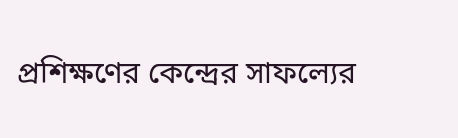প্রশিক্ষণের কেন্দ্রের সাফল্যের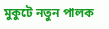মুকুটে নতুন পালক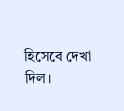হিসেবে দেখা দিল।